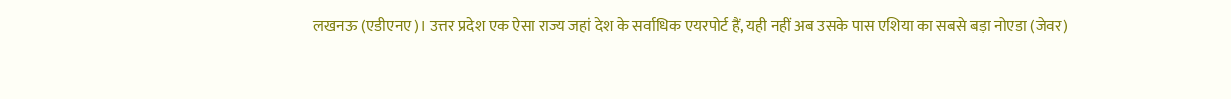लखनऊ (एडीएनए)। उत्तर प्रदेश एक ऐसा राज्य जहां देश के सर्वाधिक एयरपोर्ट हैं, यही नहीं अब उसके पास एशिया का सबसे बड़ा नोएडा (जेवर)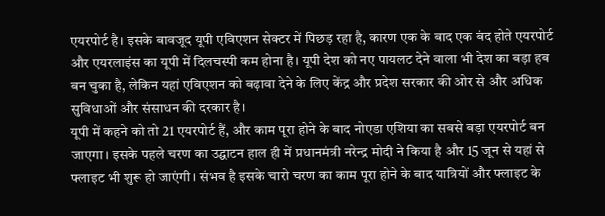एयरपोर्ट है। इसके बावजूद यूपी एविएशन सेक्टर में पिछड़ रहा है, कारण एक के बाद एक बंद होते एयरपोर्ट और एयरलाइंस का यूपी में दिलचस्पी कम होना है। यूपी देश को नए पायलट देने वाला भी देश का बड़ा हब बन चुका है, लेकिन यहां एविएशन को बढ़ावा देने के लिए केंद्र और प्रदेश सरकार की ओर से और अधिक सुविधाओं और संसाधन की दरकार है।
यूपी में कहने को तो 21 एयरपोर्ट हैं, और काम पूरा होने के बाद नोएडा एशिया का सबसे बड़ा एयरपोर्ट बन जाएगा। इसके पहले चरण का उद्घाटन हाल ही में प्रधानमंत्री नरेन्द्र मोदी ने किया है और 15 जून से यहां से फ्लाइट भी शुरू हो जाएंगी। संभव है इसके चारो चरण का काम पूरा होने के बाद यात्रियों और फ्लाइट के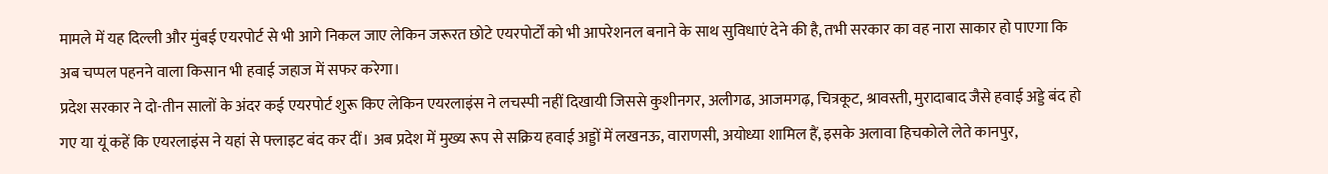मामले में यह दिल्ली और मुंबई एयरपोर्ट से भी आगे निकल जाए लेकिन जरूरत छोटे एयरपोर्टों को भी आपरेशनल बनाने के साथ सुविधाएं देने की है, तभी सरकार का वह नारा साकार हो पाएगा कि अब चप्पल पहनने वाला किसान भी हवाई जहाज में सफर करेगा।
प्रदेश सरकार ने दो-तीन सालों के अंदर कई एयरपोर्ट शुरू किए लेकिन एयरलाइंस ने लचस्पी नहीं दिखायी जिससे कुशीनगर, अलीगढ, आजमगढ़, चित्रकूट, श्रावस्ती, मुरादाबाद जैसे हवाई अड्डे बंद हो गए या यूं कहें कि एयरलाइंस ने यहां से फ्लाइट बंद कर दीं। अब प्रदेश में मुख्य रूप से सक्रिय हवाई अड्डों में लखनऊ, वाराणसी, अयोध्या शामिल हैं, इसके अलावा हिचकोले लेते कानपुर,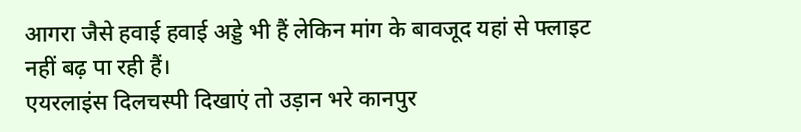आगरा जैसे हवाई हवाई अड्डे भी हैं लेकिन मांग के बावजूद यहां से फ्लाइट नहीं बढ़ पा रही हैं।
एयरलाइंस दिलचस्पी दिखाएं तो उड़ान भरे कानपुर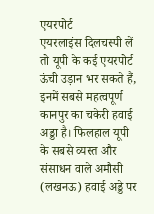एयरपोर्ट
एयरलाइंस दिलचस्पी लें तो यूपी के कई एयरपोर्ट ऊंची उड़ान भर सकते हैं, इनमें सबसे महत्वपूर्ण कानपुर का चकेरी हवाई अड्डा है। फिलहाल यूपी के सबसे व्यस्त और संसाधन वाले अमौसी (लखनऊ) हवाई अड्डे पर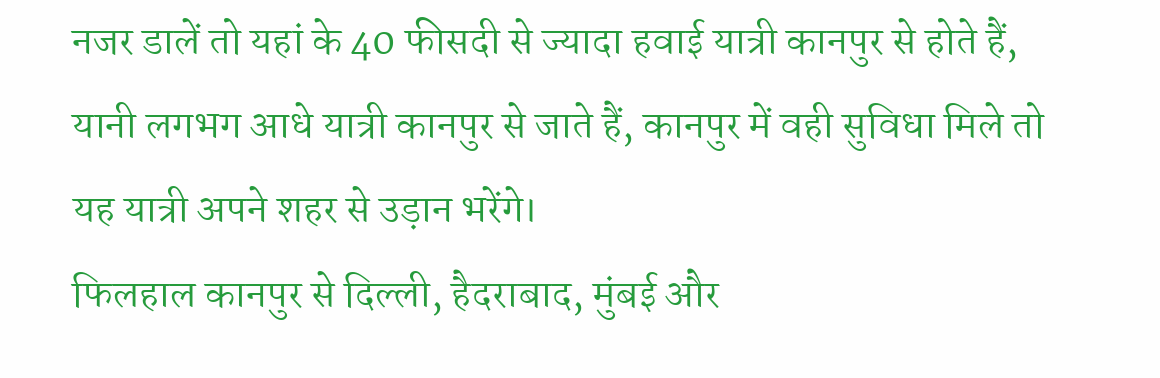नजर डालें तो यहां के 40 फीसदी से ज्यादा हवाई यात्री कानपुर से होते हैं, यानी लगभग आधे यात्री कानपुर से जाते हैं, कानपुर में वही सुविधा मिले तो यह यात्री अपने शहर से उड़ान भरेंगे।
फिलहाल कानपुर से दिल्ली, हैदराबाद, मुंबई और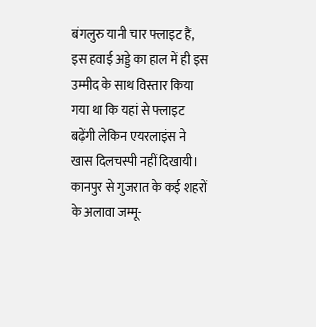बंगलुरु यानी चार फ्लाइट हैं, इस हवाई अड्डे का हाल में ही इस उम्मीद के साथ विस्तार किया गया था कि यहां से फ्लाइट बढ़ेंगी लेकिन एयरलाइंस ने खास दिलचस्पी नहीं दिखायी। कानपुर से गुजरात के कई शहरों के अलावा जम्मू-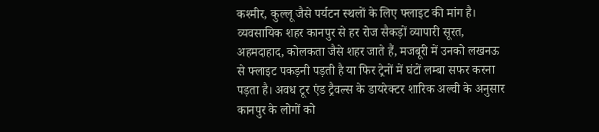कश्मीर, कुल्लू जैसे पर्यटन स्थलों के लिए फ्लाइट की मांग है। व्यवसायिक शहर कानपुर से हर रोज सैकड़ों व्यापारी सूरत, अहमदाहाद, कोलकता जैसे शहर जाते हैं, मजबूरी में उनको लखनऊ से फ्लाइट पकड़नी पड़ती है या फिर ट्रेनों में घंटों लम्बा सफर करना पड़ता है। अवध टूर एंड ट्रैवल्स के डायरेक्टर शारिक अल्वी के अनुसार कानपुर के लोगों को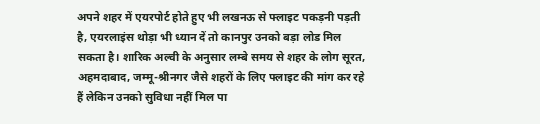अपने शहर में एयरपोर्ट होते हुए भी लखनऊ से फ्लाइट पकड़नी पड़ती है, एयरलाइंस थोड़ा भी ध्यान दें तो कानपुर उनको बड़ा लोड मिल सकता है। शारिक अल्वी के अनुसार लम्बे समय से शहर के लोग सूरत, अहमदाबाद, जम्मू-श्रीनगर जैसे शहरों के लिए फ्लाइट की मांग कर रहे हैं लेकिन उनको सुविधा नहीं मिल पा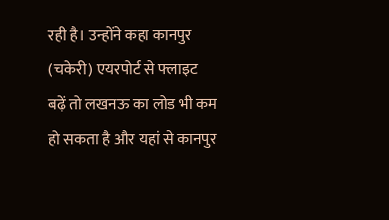रही है। उन्होंने कहा कानपुर (चकेरी) एयरपोर्ट से फ्लाइट बढ़ें तो लखनऊ का लोड भी कम हो सकता है और यहां से कानपुर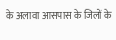के अलावा आसपास के जिलों के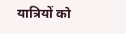यात्रियों को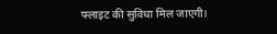फ्लाइट की सुविधा मिल जाएगी।